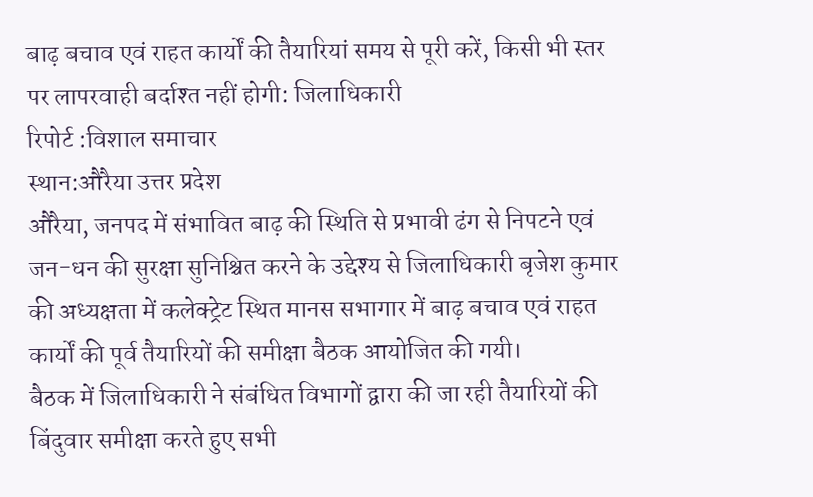बाढ़ बचाव एवं राहत कार्यों की तैयारियां समय से पूरी करें, किसी भी स्तर पर लापरवाही बर्दाश्त नहीं होगी: जिलाधिकारी
रिपोर्ट :विशाल समाचार
स्थान:औरैया उत्तर प्रदेश
औरैया, जनपद में संभावित बाढ़ की स्थिति से प्रभावी ढंग से निपटने एवं जन-धन की सुरक्षा सुनिश्चित करने के उद्देश्य से जिलाधिकारी बृजेश कुमार की अध्यक्षता में कलेक्ट्रेट स्थित मानस सभागार में बाढ़ बचाव एवं राहत कार्यों की पूर्व तैयारियों की समीक्षा बैठक आयोजित की गयी।
बैठक में जिलाधिकारी ने संबंधित विभागों द्वारा की जा रही तैयारियों की बिंदुवार समीक्षा करते हुए सभी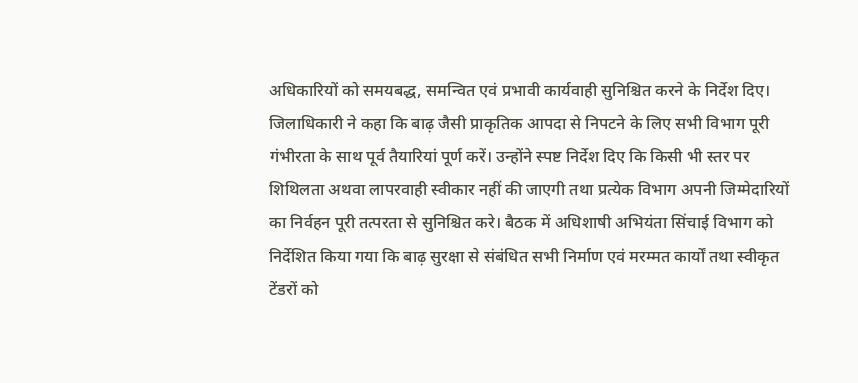अधिकारियों को समयबद्ध, समन्वित एवं प्रभावी कार्यवाही सुनिश्चित करने के निर्देश दिए।
जिलाधिकारी ने कहा कि बाढ़ जैसी प्राकृतिक आपदा से निपटने के लिए सभी विभाग पूरी गंभीरता के साथ पूर्व तैयारियां पूर्ण करें। उन्होंने स्पष्ट निर्देश दिए कि किसी भी स्तर पर शिथिलता अथवा लापरवाही स्वीकार नहीं की जाएगी तथा प्रत्येक विभाग अपनी जिम्मेदारियों का निर्वहन पूरी तत्परता से सुनिश्चित करे। बैठक में अधिशाषी अभियंता सिंचाई विभाग को निर्देशित किया गया कि बाढ़ सुरक्षा से संबंधित सभी निर्माण एवं मरम्मत कार्यों तथा स्वीकृत टेंडरों को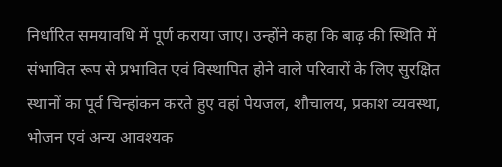निर्धारित समयावधि में पूर्ण कराया जाए। उन्होंने कहा कि बाढ़ की स्थिति में संभावित रूप से प्रभावित एवं विस्थापित होने वाले परिवारों के लिए सुरक्षित स्थानों का पूर्व चिन्हांकन करते हुए वहां पेयजल, शौचालय, प्रकाश व्यवस्था, भोजन एवं अन्य आवश्यक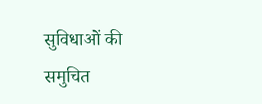सुविधाओं की समुचित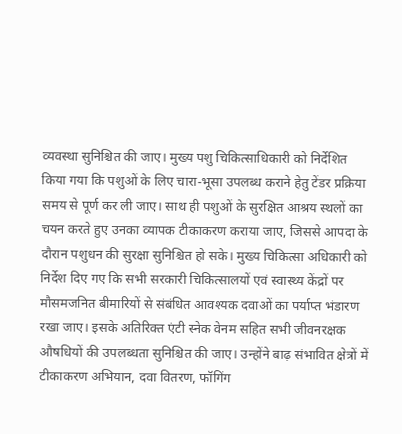व्यवस्था सुनिश्चित की जाए। मुख्य पशु चिकित्साधिकारी को निर्देशित किया गया कि पशुओं के लिए चारा-भूसा उपलब्ध कराने हेतु टेंडर प्रक्रिया समय से पूर्ण कर ली जाए। साथ ही पशुओं के सुरक्षित आश्रय स्थलों का चयन करते हुए उनका व्यापक टीकाकरण कराया जाए, जिससे आपदा के दौरान पशुधन की सुरक्षा सुनिश्चित हो सके। मुख्य चिकित्सा अधिकारी को निर्देश दिए गए कि सभी सरकारी चिकित्सालयों एवं स्वास्थ्य केंद्रों पर मौसमजनित बीमारियों से संबंधित आवश्यक दवाओं का पर्याप्त भंडारण रखा जाए। इसके अतिरिक्त एंटी स्नेक वेनम सहित सभी जीवनरक्षक औषधियों की उपलब्धता सुनिश्चित की जाए। उन्होंने बाढ़ संभावित क्षेत्रों में टीकाकरण अभियान, दवा वितरण, फॉगिंग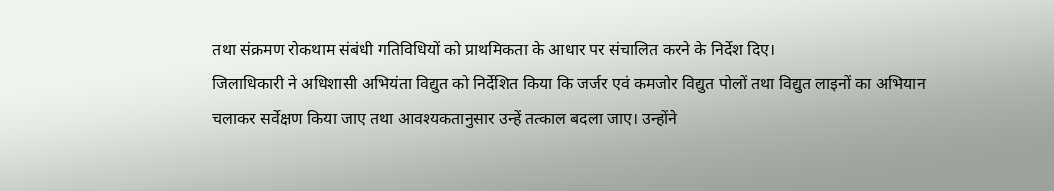तथा संक्रमण रोकथाम संबंधी गतिविधियों को प्राथमिकता के आधार पर संचालित करने के निर्देश दिए।
जिलाधिकारी ने अधिशासी अभियंता विद्युत को निर्देशित किया कि जर्जर एवं कमजोर विद्युत पोलों तथा विद्युत लाइनों का अभियान चलाकर सर्वेक्षण किया जाए तथा आवश्यकतानुसार उन्हें तत्काल बदला जाए। उन्होंने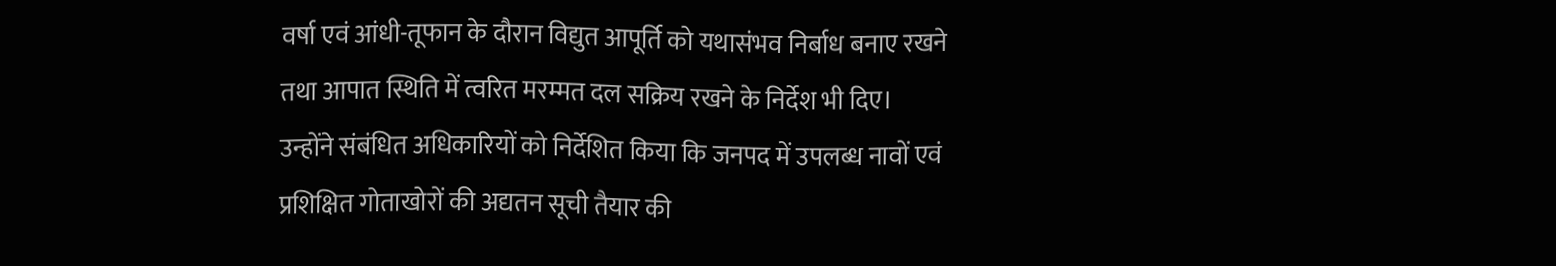वर्षा एवं आंधी-तूफान के दौरान विद्युत आपूर्ति को यथासंभव निर्बाध बनाए रखने तथा आपात स्थिति में त्वरित मरम्मत दल सक्रिय रखने के निर्देश भी दिए।
उन्होंने संबंधित अधिकारियों को निर्देशित किया कि जनपद में उपलब्ध नावों एवं प्रशिक्षित गोताखोरों की अद्यतन सूची तैयार की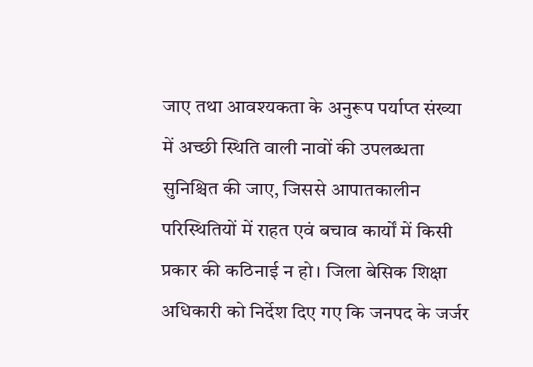जाए तथा आवश्यकता के अनुरूप पर्याप्त संख्या में अच्छी स्थिति वाली नावों की उपलब्धता सुनिश्चित की जाए, जिससे आपातकालीन परिस्थितियों में राहत एवं बचाव कार्यों में किसी प्रकार की कठिनाई न हो। जिला बेसिक शिक्षा अधिकारी को निर्देश दिए गए कि जनपद के जर्जर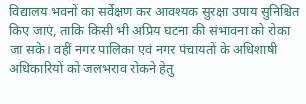विद्यालय भवनों का सर्वेक्षण कर आवश्यक सुरक्षा उपाय सुनिश्चित किए जाएं, ताकि किसी भी अप्रिय घटना की संभावना को रोका जा सके। वहीं नगर पालिका एवं नगर पंचायतों के अधिशाषी अधिकारियों को जलभराव रोकने हेतु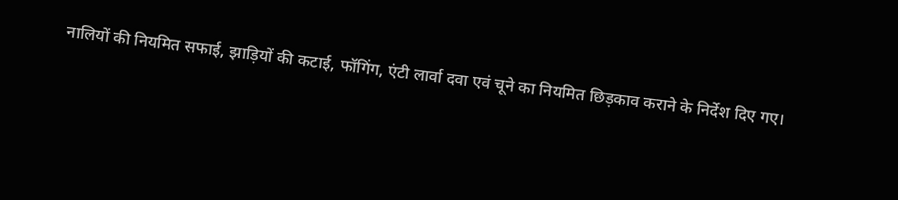नालियों की नियमित सफाई, झाड़ियों की कटाई, फॉगिंग, एंटी लार्वा दवा एवं चूने का नियमित छिड़काव कराने के निर्देश दिए गए।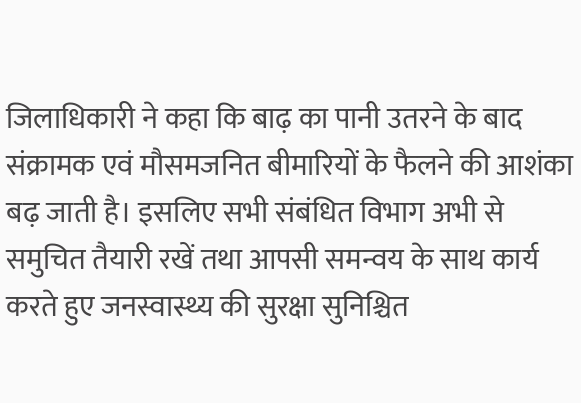जिलाधिकारी ने कहा कि बाढ़ का पानी उतरने के बाद संक्रामक एवं मौसमजनित बीमारियों के फैलने की आशंका बढ़ जाती है। इसलिए सभी संबंधित विभाग अभी से समुचित तैयारी रखें तथा आपसी समन्वय के साथ कार्य करते हुए जनस्वास्थ्य की सुरक्षा सुनिश्चित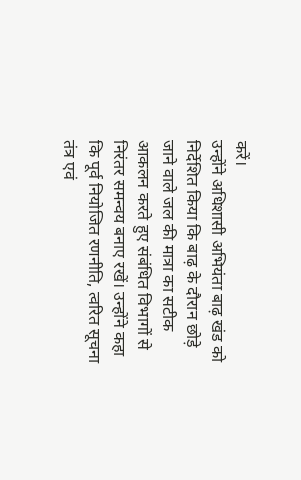करें।
उन्होंने अधिशासी अभियंता बाढ़ खंड को निर्देशित किया कि बाढ़ के दौरान छोड़े जाने वाले जल की मात्रा का सटीक आकलन करते हुए संबंधित विभागों से निरंतर समन्वय बनाए रखें। उन्होंने कहा कि पूर्व नियोजित रणनीति, त्वरित सूचना तंत्र एवं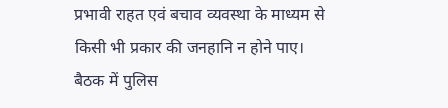प्रभावी राहत एवं बचाव व्यवस्था के माध्यम से किसी भी प्रकार की जनहानि न होने पाए।
बैठक में पुलिस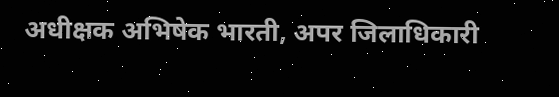अधीक्षक अभिषेक भारती, अपर जिलाधिकारी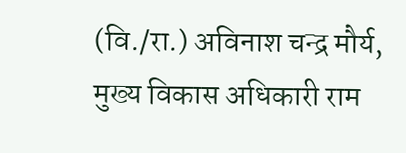(वि./रा.) अविनाश चन्द्र मौर्य, मुख्य विकास अधिकारी राम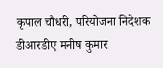कृपाल चौधरी, परियोजना निदेशक डीआरडीए मनीष कुमार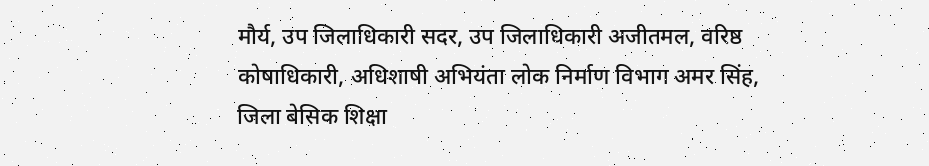मौर्य, उप जिलाधिकारी सदर, उप जिलाधिकारी अजीतमल, वरिष्ठ कोषाधिकारी, अधिशाषी अभियंता लोक निर्माण विभाग अमर सिंह, जिला बेसिक शिक्षा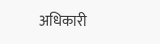अधिकारी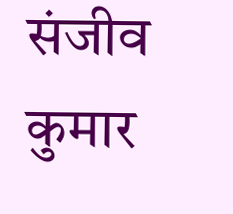संजीव कुमार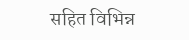सहित विभिन्न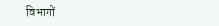विभागों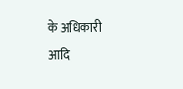के अधिकारी आदि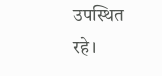उपस्थित रहे।